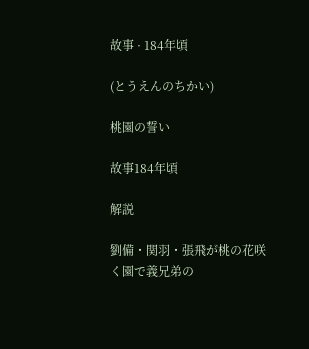故事 · 184年頃

(とうえんのちかい)

桃園の誓い

故事184年頃

解説

劉備・関羽・張飛が桃の花咲く園で義兄弟の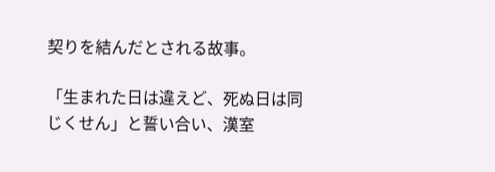契りを結んだとされる故事。

「生まれた日は違えど、死ぬ日は同じくせん」と誓い合い、漢室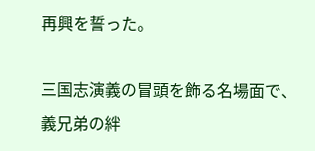再興を誓った。

三国志演義の冒頭を飾る名場面で、義兄弟の絆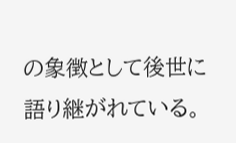の象徴として後世に語り継がれている。